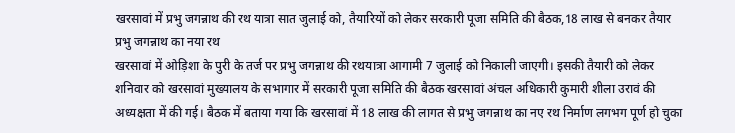खरसावां में प्रभु जगन्नाथ की रथ यात्रा सात जुलाई को, तैयारियों को लेकर सरकारी पूजा समिति की बैठक,18 लाख से बनकर तैयार प्रभु जगन्नाथ का नया रथ
खरसावां में ओड़िशा के पुरी के तर्ज पर प्रभु जगन्नाथ की रथयात्रा आगामी 7 जुलाई को निकाली जाएगी। इसकी तैयारी को लेकर शनिवार को खरसावां मुख्यालय के सभागार में सरकारी पूजा समिति की बैठक खरसावां अंचल अधिकारी कुमारी शीला उरावं की अध्यक्षता में की गई। बैठक में बताया गया कि खरसावां में 18 लाख की लागत से प्रभु जगन्नाथ का नए रथ निर्माण लगभग पूर्ण हो चुका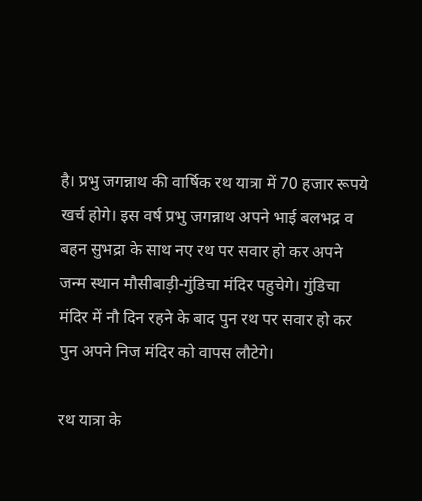है। प्रभु जगन्नाथ की वार्षिक रथ यात्रा में 70 हजार रूपये खर्च होगे। इस वर्ष प्रभु जगन्नाथ अपने भाई बलभद्र व बहन सुभद्रा के साथ नए रथ पर सवार हो कर अपने जन्म स्थान मौसीबाड़ी-गुंडिचा मंदिर पहुचेगे। गुंडिचा मंदिर में नौ दिन रहने के बाद पुन रथ पर सवार हो कर पुन अपने निज मंदिर को वापस लौटेगे।

रथ यात्रा के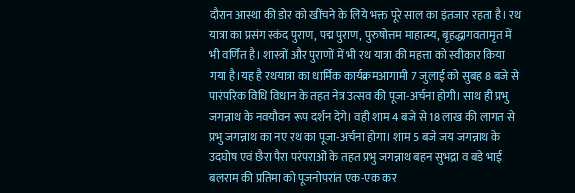दौरान आस्था की डोर को खींचने के लिये भक्त पूरे साल का इंतजार रहता है। रथ यात्रा का प्रसंग स्कंद पुराण, पद्म पुराण, पुरुषोत्तम माहात्म्य, बृहद्धागवतामृत में भी वर्णित है। शास्त्रों और पुराणों में भी रथ यात्रा की महत्ता को स्वीकार किया गया है।यह है रथयात्रा का धार्मिक कार्यक्रमआगामी 7 जुलाई को सुबह 8 बजे से पारंपरिक विधि विधान के तहत नेत्र उत्सव की पूजा-अर्चना होगी। साथ ही प्रभु जगन्नाथ के नवयौवन रूप दर्शन देगे। वही शाम 4 बजे से 18 लाख की लागत से प्रभु जगन्नाथ का नए रथ का पूजा-अर्चना होगा। शाम 5 बजे जय जगन्नाथ के उदघोष एवं छैरा पैरा परंपराओं के तहत प्रभु जगन्नाथ बहन सुभद्रा व बडे भाई बलराम की प्रतिमा को पूजनोपरांत एक-एक कर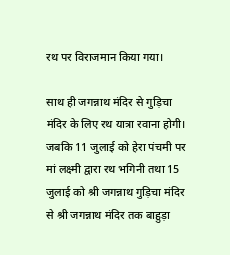रथ पर विराजमान किया गया।

साथ ही जगन्नाथ मंदिर से गुड़िचा मंदिर के लिए रथ यात्रा रवाना होगी। जबकि 11 जुलाई को हेरा पंचमी पर मां लक्ष्मी द्वारा रथ भगिनी तथा 15 जुलाई को श्री जगन्नाथ गुड़िचा मंदिर से श्री जगन्नाथ मंदिर तक बाहुड़ा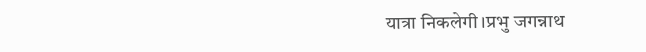यात्रा निकलेगी।प्रभु जगन्नाथ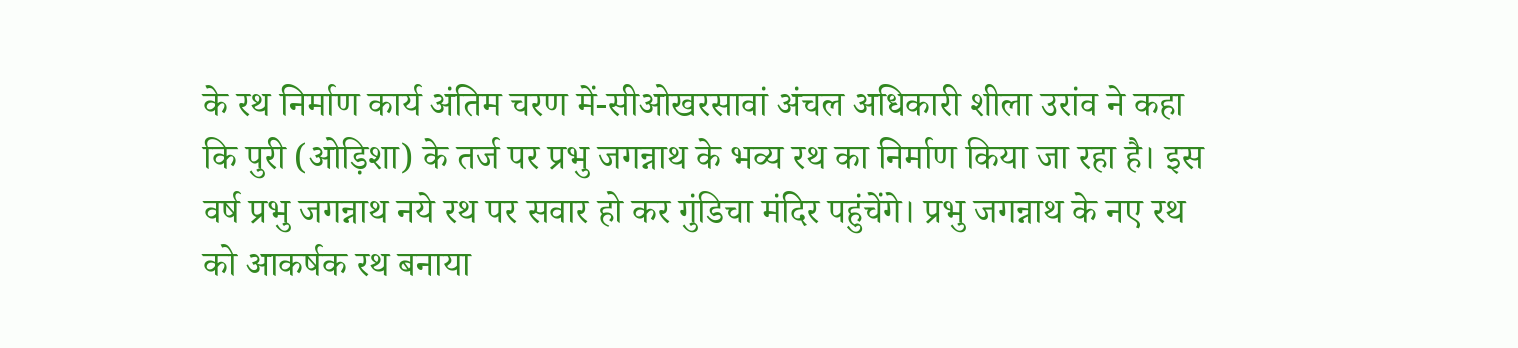के रथ निर्माण कार्य अंतिम चरण में-सीओखरसावां अंचल अधिकारी शीला उरांव ने कहा कि पुरी (ओड़िशा) के तर्ज पर प्रभु जगन्नाथ के भव्य रथ का निर्माण किया जा रहा है। इस वर्ष प्रभु जगन्नाथ नये रथ पर सवार हो कर गुंडिचा मंदिर पहुंचेंगे। प्रभु जगन्नाथ के नए रथ को आकर्षक रथ बनाया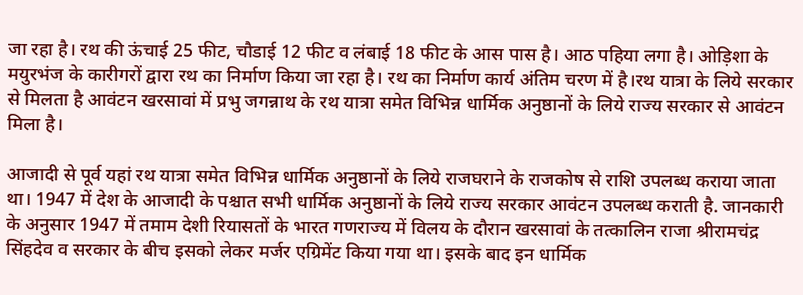जा रहा है। रथ की ऊंचाई 25 फीट, चौडाई 12 फीट व लंबाई 18 फीट के आस पास है। आठ पहिया लगा है। ओड़िशा के मयुरभंज के कारीगरों द्वारा रथ का निर्माण किया जा रहा है। रथ का निर्माण कार्य अंतिम चरण में है।रथ यात्रा के लिये सरकार से मिलता है आवंटन खरसावां में प्रभु जगन्नाथ के रथ यात्रा समेत विभिन्न धार्मिक अनुष्ठानों के लिये राज्य सरकार से आवंटन मिला है।

आजादी से पूर्व यहां रथ यात्रा समेत विभिन्न धार्मिक अनुष्ठानों के लिये राजघराने के राजकोष से राशि उपलब्ध कराया जाता था। 1947 में देश के आजादी के पश्चात सभी धार्मिक अनुष्ठानों के लिये राज्य सरकार आवंटन उपलब्ध कराती है. जानकारी के अनुसार 1947 में तमाम देशी रियासतों के भारत गणराज्य में विलय के दौरान खरसावां के तत्कालिन राजा श्रीरामचंद्र सिंहदेव व सरकार के बीच इसको लेकर मर्जर एग्रिमेंट किया गया था। इसके बाद इन धार्मिक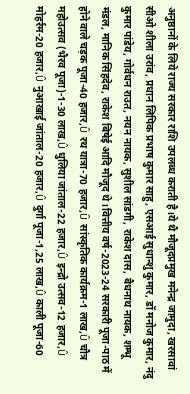अनुष्ठानों के लिये राज्य सरकार राशि उपलब्ध कराती है।ये थै मौजूदप्रमुख मनेन्द्र जामुदा, खरसावां सीओ शीला उरांव, प्रधान लिपिक प्रभाष कुमार साहु, एसआई सुधान्शु कुमार, डॉ मनोज कुमार, नंदु कुमार पांडेय, गोर्वधन राउत, नयन नायक, सुशील सांडगी, राकेश दास, बैधनाथ नायक, शम्भू मंडल, मानिक सिंहदेव, राकेश बिषेई आदि मौजूद थे।वित्तीय वर्ष-2023-24 सरकारी पूजा-पाठ में होने वाले चड़क पूजा-40 हजार,Û रथ यात्रा-70 हजार,Û सांस्कृतिक कार्यक्रम-1 लाख,Û चौत्र महोउत्सव (भैरव पूजा)-1‐30 लाख,Û धुलिया जांताल-22 हजार,Û इन्द्रो उत्सव-12 हजार,Û मोहर्रम-20 हजार,Û नुआखाई जांताल-20 हजार,Û दुर्गा पूजा-1,25 लाख,Û काली पूजा-60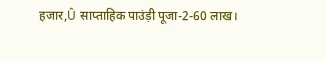हजार,Û साप्ताहिक पाउंड़ी पूजा-2‐60 लाख।